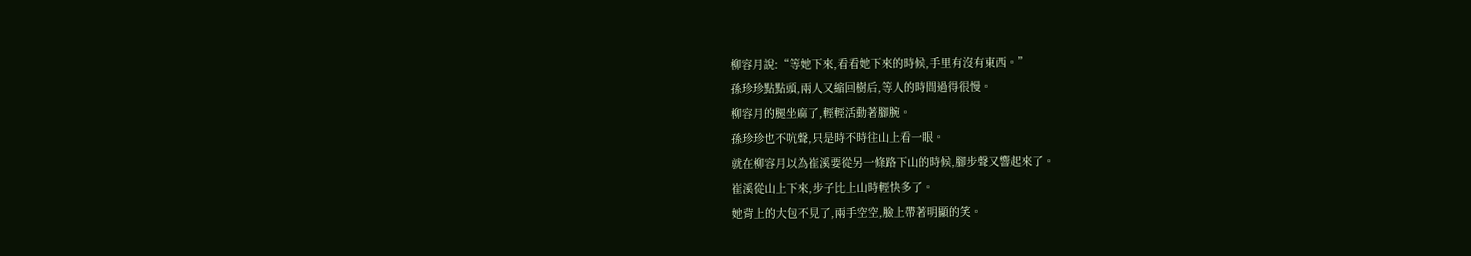柳容月說:“等她下來,看看她下來的時候,手里有沒有東西。”
孫珍珍點點頭,兩人又縮回樹后,等人的時間過得很慢。
柳容月的腿坐麻了,輕輕活動著腳腕。
孫珍珍也不吭聲,只是時不時往山上看一眼。
就在柳容月以為崔溪要從另一條路下山的時候,腳步聲又響起來了。
崔溪從山上下來,步子比上山時輕快多了。
她背上的大包不見了,兩手空空,臉上帶著明顯的笑。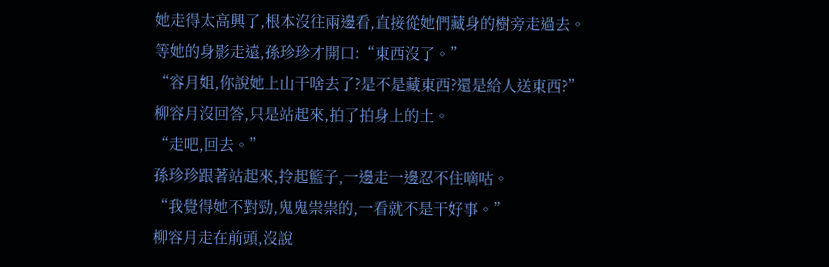她走得太高興了,根本沒往兩邊看,直接從她們藏身的樹旁走過去。
等她的身影走遠,孫珍珍才開口:“東西沒了。”
“容月姐,你說她上山干啥去了?是不是藏東西?還是給人送東西?”
柳容月沒回答,只是站起來,拍了拍身上的土。
“走吧,回去。”
孫珍珍跟著站起來,拎起籃子,一邊走一邊忍不住嘀咕。
“我覺得她不對勁,鬼鬼祟祟的,一看就不是干好事。”
柳容月走在前頭,沒說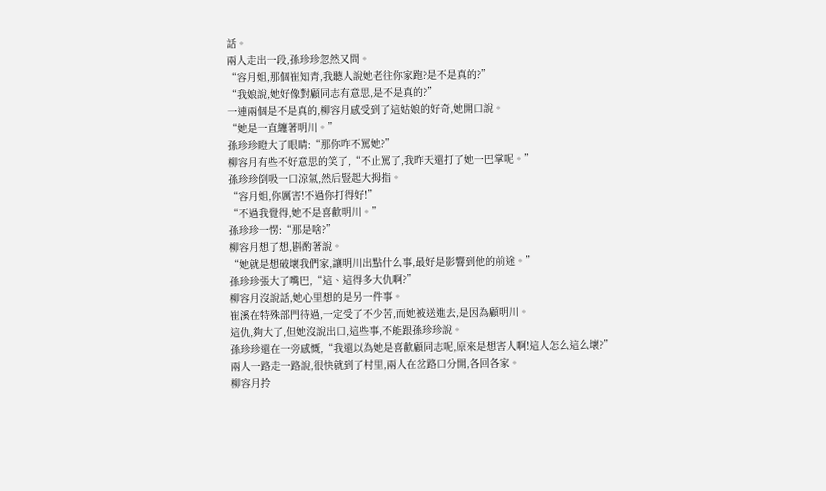話。
兩人走出一段,孫珍珍忽然又問。
“容月姐,那個崔知青,我聽人說她老往你家跑?是不是真的?”
“我娘說,她好像對顧同志有意思,是不是真的?”
一連兩個是不是真的,柳容月感受到了這姑娘的好奇,她開口說。
“她是一直纏著明川。”
孫珍珍瞪大了眼睛:“那你咋不罵她?”
柳容月有些不好意思的笑了,“不止罵了,我昨天還打了她一巴掌呢。”
孫珍珍倒吸一口涼氣,然后豎起大拇指。
“容月姐,你厲害!不過你打得好!”
“不過我覺得,她不是喜歡明川。”
孫珍珍一愣:“那是啥?”
柳容月想了想,斟酌著說。
“她就是想破壞我們家,讓明川出點什么事,最好是影響到他的前途。”
孫珍珍張大了嘴巴,“這、這得多大仇啊?”
柳容月沒說話,她心里想的是另一件事。
崔溪在特殊部門待過,一定受了不少苦,而她被送進去,是因為顧明川。
這仇,夠大了,但她沒說出口,這些事,不能跟孫珍珍說。
孫珍珍還在一旁感慨,“我還以為她是喜歡顧同志呢,原來是想害人啊!這人怎么這么壞?”
兩人一路走一路說,很快就到了村里,兩人在岔路口分開,各回各家。
柳容月拎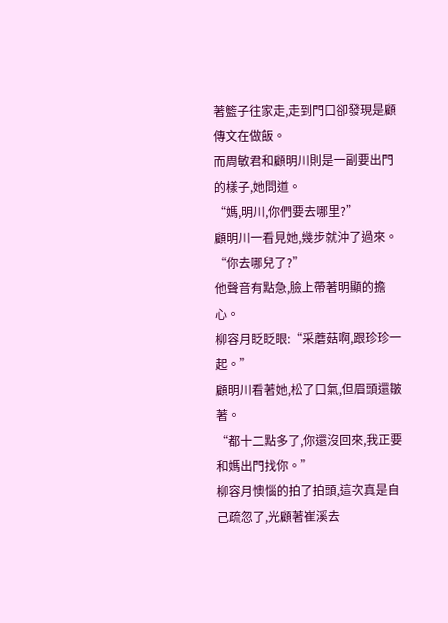著籃子往家走,走到門口卻發現是顧傳文在做飯。
而周敏君和顧明川則是一副要出門的樣子,她問道。
“媽,明川,你們要去哪里?”
顧明川一看見她,幾步就沖了過來。
“你去哪兒了?”
他聲音有點急,臉上帶著明顯的擔心。
柳容月眨眨眼:“采蘑菇啊,跟珍珍一起。”
顧明川看著她,松了口氣,但眉頭還皺著。
“都十二點多了,你還沒回來,我正要和媽出門找你。”
柳容月懊惱的拍了拍頭,這次真是自己疏忽了,光顧著崔溪去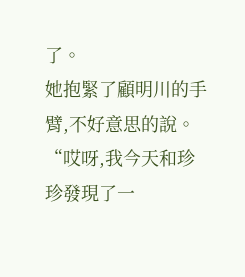了。
她抱緊了顧明川的手臂,不好意思的說。
“哎呀,我今天和珍珍發現了一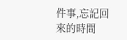件事,忘記回來的時間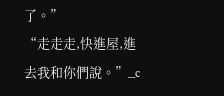了。”
“走走走,快進屋,進去我和你們說。”_c